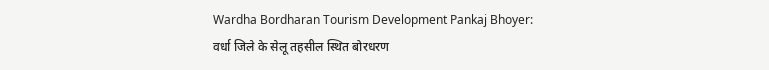Wardha Bordharan Tourism Development Pankaj Bhoyer: वर्धा जिले के सेलू तहसील स्थित बोरधरण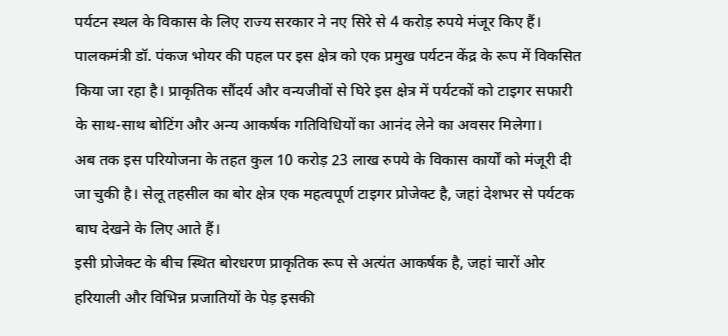पर्यटन स्थल के विकास के लिए राज्य सरकार ने नए सिरे से 4 करोड़ रुपये मंजूर किए हैं। पालकमंत्री डॉ. पंकज भोयर की पहल पर इस क्षेत्र को एक प्रमुख पर्यटन केंद्र के रूप में विकसित किया जा रहा है। प्राकृतिक सौंदर्य और वन्यजीवों से घिरे इस क्षेत्र में पर्यटकों को टाइगर सफारी के साथ-साथ बोटिंग और अन्य आकर्षक गतिविधियों का आनंद लेने का अवसर मिलेगा।
अब तक इस परियोजना के तहत कुल 10 करोड़ 23 लाख रुपये के विकास कार्यों को मंजूरी दी जा चुकी है। सेलू तहसील का बोर क्षेत्र एक महत्वपूर्ण टाइगर प्रोजेक्ट है, जहां देशभर से पर्यटक बाघ देखने के लिए आते हैं।
इसी प्रोजेक्ट के बीच स्थित बोरधरण प्राकृतिक रूप से अत्यंत आकर्षक है, जहां चारों ओर हरियाली और विभिन्न प्रजातियों के पेड़ इसकी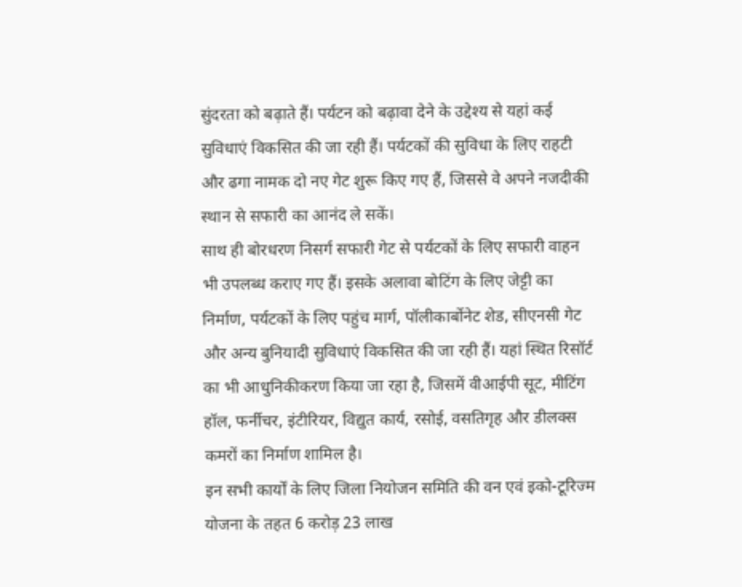सुंदरता को बढ़ाते हैं। पर्यटन को बढ़ावा देने के उद्देश्य से यहां कई सुविधाएं विकसित की जा रही हैं। पर्यटकों की सुविधा के लिए राहटी और ढगा नामक दो नए गेट शुरू किए गए हैं, जिससे वे अपने नजदीकी स्थान से सफारी का आनंद ले सकें।
साथ ही बोरधरण निसर्ग सफारी गेट से पर्यटकों के लिए सफारी वाहन भी उपलब्ध कराए गए हैं। इसके अलावा बोटिंग के लिए जेट्टी का निर्माण, पर्यटकों के लिए पहुंच मार्ग, पॉलीकार्बोनेट शेड, सीएनसी गेट और अन्य बुनियादी सुविधाएं विकसित की जा रही हैं। यहां स्थित रिसॉर्ट का भी आधुनिकीकरण किया जा रहा है, जिसमें वीआईपी सूट, मीटिंग हॉल, फर्नीचर, इंटीरियर, विद्युत कार्य, रसोई, वसतिगृह और डीलक्स कमरों का निर्माण शामिल है।
इन सभी कार्यों के लिए जिला नियोजन समिति की वन एवं इको-टूरिज्म योजना के तहत 6 करोड़ 23 लाख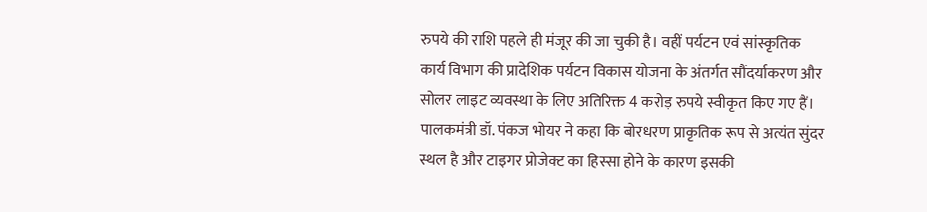रुपये की राशि पहले ही मंजूर की जा चुकी है। वहीं पर्यटन एवं सांस्कृतिक कार्य विभाग की प्रादेशिक पर्यटन विकास योजना के अंतर्गत सौंदर्याकरण और सोलर लाइट व्यवस्था के लिए अतिरिक्त 4 करोड़ रुपये स्वीकृत किए गए हैं।
पालकमंत्री डॉ. पंकज भोयर ने कहा कि बोरधरण प्राकृतिक रूप से अत्यंत सुंदर स्थल है और टाइगर प्रोजेक्ट का हिस्सा होने के कारण इसकी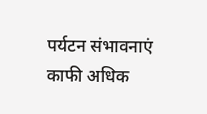पर्यटन संभावनाएं काफी अधिक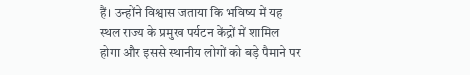हैं। उन्होंने विश्वास जताया कि भविष्य में यह स्थल राज्य के प्रमुख पर्यटन केंद्रों में शामिल होगा और इससे स्थानीय लोगों को बड़े पैमाने पर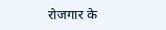रोजगार के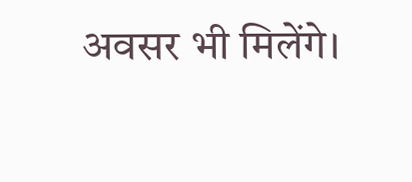अवसर भी मिलेंगे।